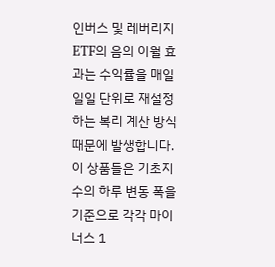인버스 및 레버리지 ETF의 음의 이월 효과는 수익률을 매일 일일 단위로 재설정하는 복리 계산 방식 때문에 발생합니다. 이 상품들은 기초지수의 하루 변동 폭을 기준으로 각각 마이너스 1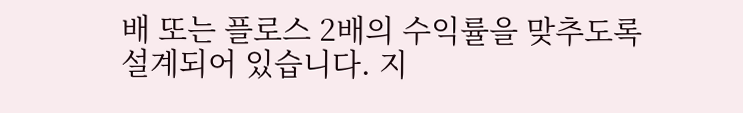배 또는 플로스 2배의 수익률을 맞추도록 설계되어 있습니다. 지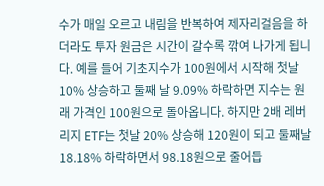수가 매일 오르고 내림을 반복하여 제자리걸음을 하더라도 투자 원금은 시간이 갈수록 깎여 나가게 됩니다. 예를 들어 기초지수가 100원에서 시작해 첫날 10% 상승하고 둘째 날 9.09% 하락하면 지수는 원래 가격인 100원으로 돌아옵니다. 하지만 2배 레버리지 ETF는 첫날 20% 상승해 120원이 되고 둘째날 18.18% 하락하면서 98.18원으로 줄어듭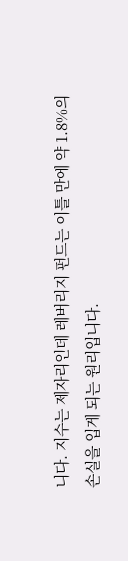니다. 지수는 제자리인데 레버리지 펀드는 이틀 만에 약 1.8%의 손실을 입게 되는 원리입니다.